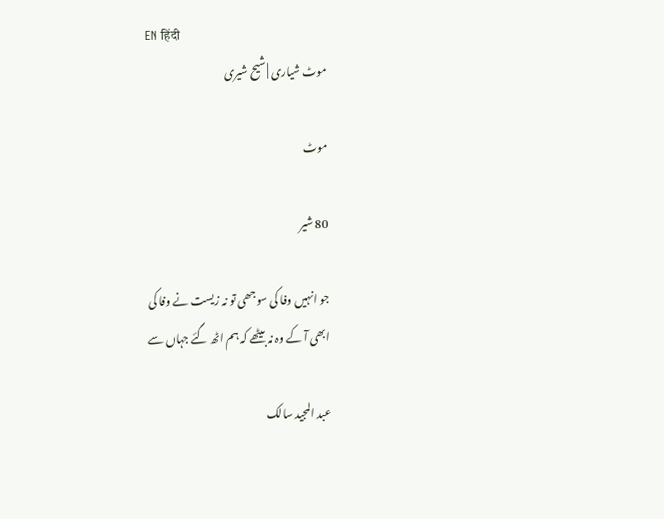EN हिंदी
موٹ شیاری | شیح شیری

موٹ

80 شیر

جو انہیں وفا کی سوجھی تو نہ زیست نے وفا کی
ابھی آ کے وہ نہ بیٹھے کہ ہم اٹھ گئے جہاں سے

عبد المجید سالک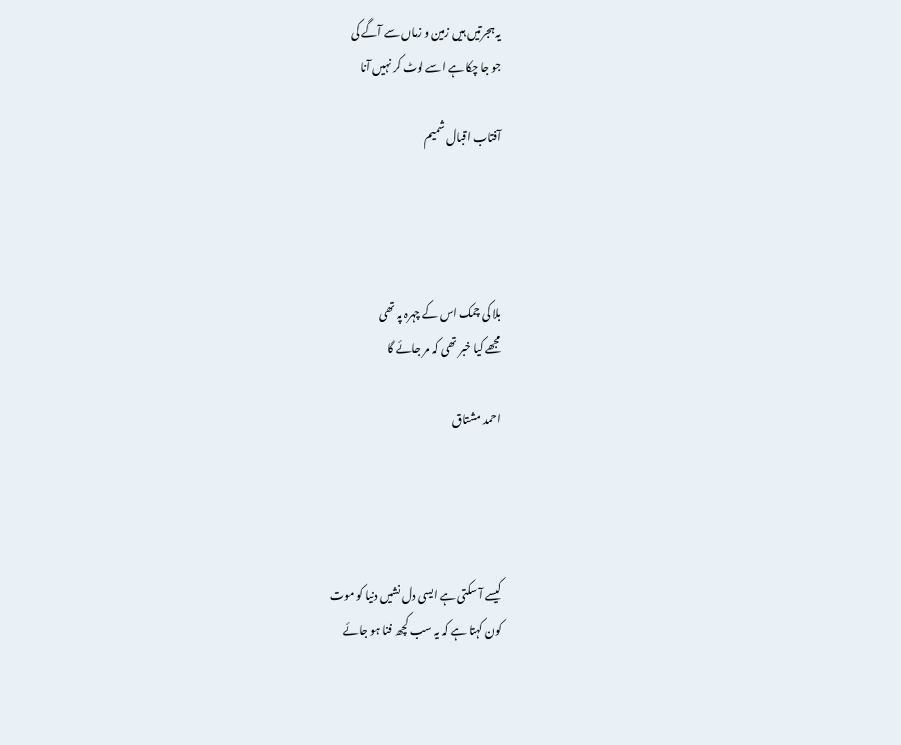یہ ہجرتیں ہیں زمین و زماں سے آگے کی
جو جا چکا ہے اسے لوٹ کر نہیں آنا

آفتاب اقبال شمیم




بلا کی چمک اس کے چہرہ پہ تھی
مجھے کیا خبر تھی کہ مر جائے گا

احمد مشتاق




کیسے آ سکتی ہے ایسی دل نشیں دنیا کو موت
کون کہتا ہے کہ یہ سب کچھ فنا ہو جائے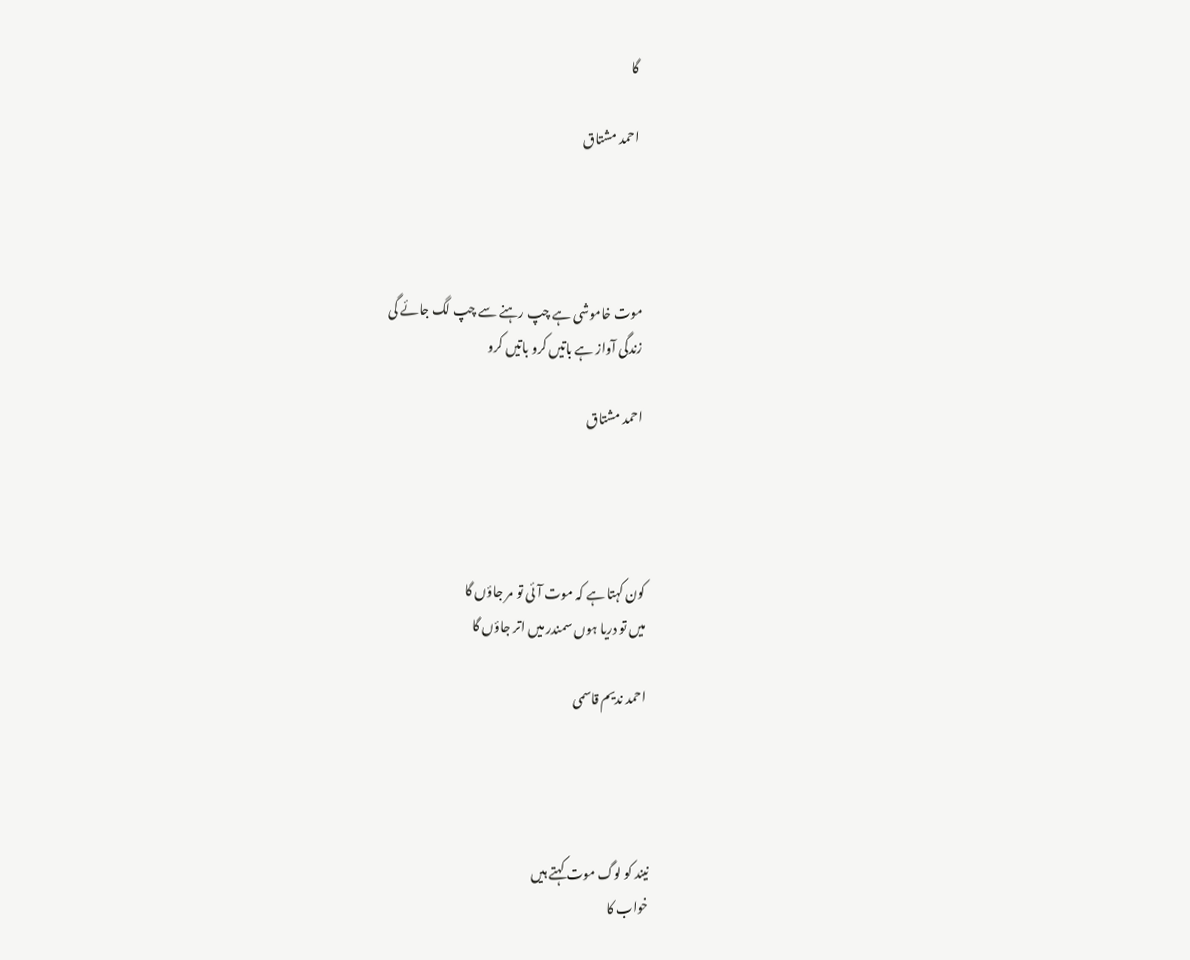گا

احمد مشتاق




موت خاموشی ہے چپ رہنے سے چپ لگ جائے گی
زندگی آواز ہے باتیں کرو باتیں کرو

احمد مشتاق




کون کہتا ہے کہ موت آئی تو مر جاؤں گا
میں تو دریا ہوں سمندر میں اتر جاؤں گا

احمد ندیم قاسمی




نیند کو لوگ موت کہتے ہیں
خواب کا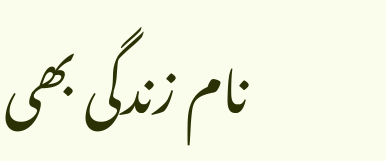نام زندگی بھی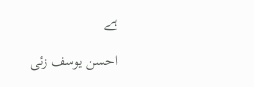ہے

احسن یوسف زئی